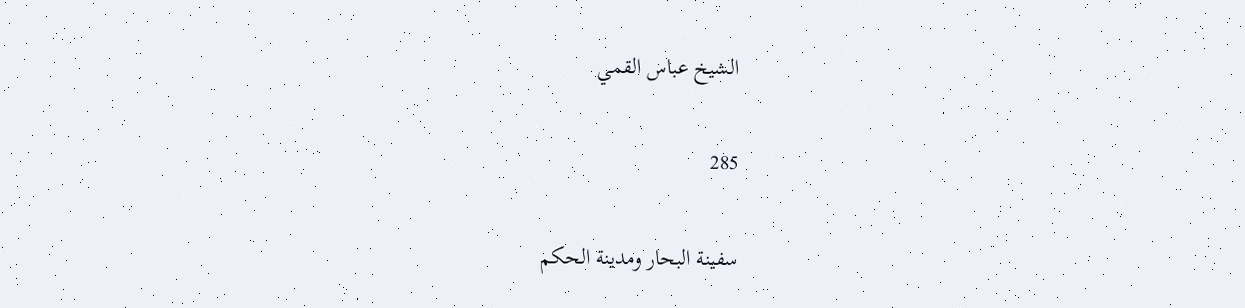الشيخ عباس القمي

285

سفينة البحار ومدينة الحكم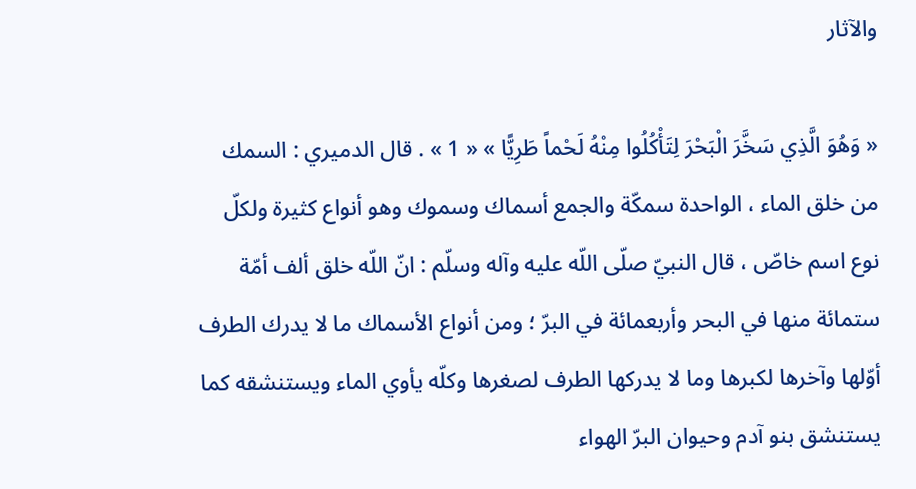والآثار

« وَهُوَ الَّذِي سَخَّرَ الْبَحْرَ لِتَأْكُلُوا مِنْهُ لَحْماً طَرِيًّا » « 1 » . قال الدميري : السمك من خلق الماء ، الواحدة سمكّة والجمع أسماك وسموك وهو أنواع كثيرة ولكلّ نوع اسم خاصّ ، قال النبيّ صلّى اللّه عليه وآله وسلّم : انّ اللّه خلق ألف أمّة ستمائة منها في البحر وأربعمائة في البرّ ؛ ومن أنواع الأسماك ما لا يدرك الطرف أوّلها وآخرها لكبرها وما لا يدركها الطرف لصغرها وكلّه يأوي الماء ويستنشقه كما يستنشق بنو آدم وحيوان البرّ الهواء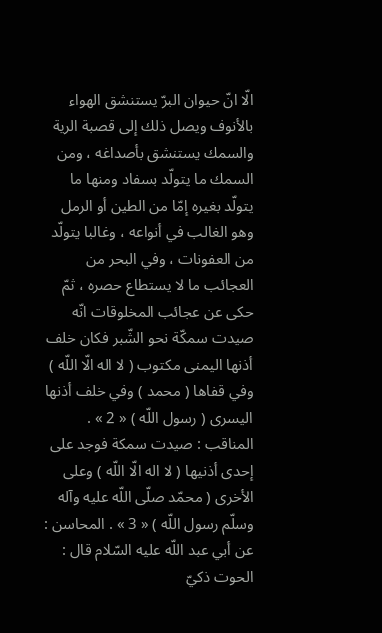الّا انّ حيوان البرّ يستنشق الهواء بالأنوف ويصل ذلك إلى قصبة الرية والسمك يستنشق بأصداغه ، ومن السمك ما يتولّد بسفاد ومنها ما يتولّد بغيره إمّا من الطين أو الرمل وهو الغالب في أنواعه ، وغالبا يتولّد من العفونات ، وفي البحر من العجائب ما لا يستطاع حصره ، ثمّ حكى عن عجائب المخلوقات انّه صيدت سمكّة نحو الشّبر فكان خلف أذنها اليمنى مكتوب ( لا اله الّا اللّه ) وفي قفاها ( محمد ) وفي خلف أذنها اليسرى ( رسول اللّه ) « 2 » . المناقب : صيدت سمكة فوجد على إحدى أذنيها ( لا اله الّا اللّه ) وعلى الأخرى ( محمّد صلّى اللّه عليه وآله وسلّم رسول اللّه ) « 3 » . المحاسن : عن أبي عبد اللّه عليه السّلام قال : الحوت ذكيّ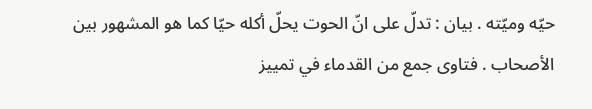حيّه وميّته . بيان : تدلّ على انّ الحوت يحلّ أكله حيّا كما هو المشهور بين الأصحاب . فتاوى جمع من القدماء في تمييز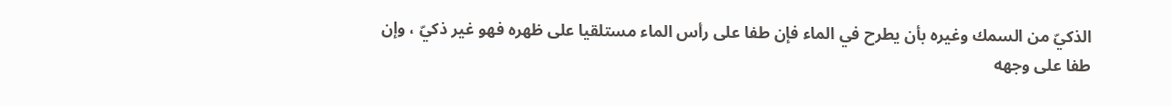الذكيّ من السمك وغيره بأن يطرح في الماء فإن طفا على رأس الماء مستلقيا على ظهره فهو غير ذكيّ ، وإن طفا على وجهه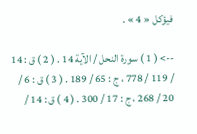فيؤكل « 4 » .

--> ( 1 ) سورة النحل / الآية 14 . ( 2 ) ق : 14 / 119 / 778 ، ج : 65 / 189 . ( 3 ) ق : 6 / 20 / 268 ، ج : 17 / 300 . ( 4 ) ق : 14 /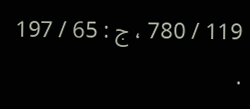119 / 780 ، ج : 65 / 197 .